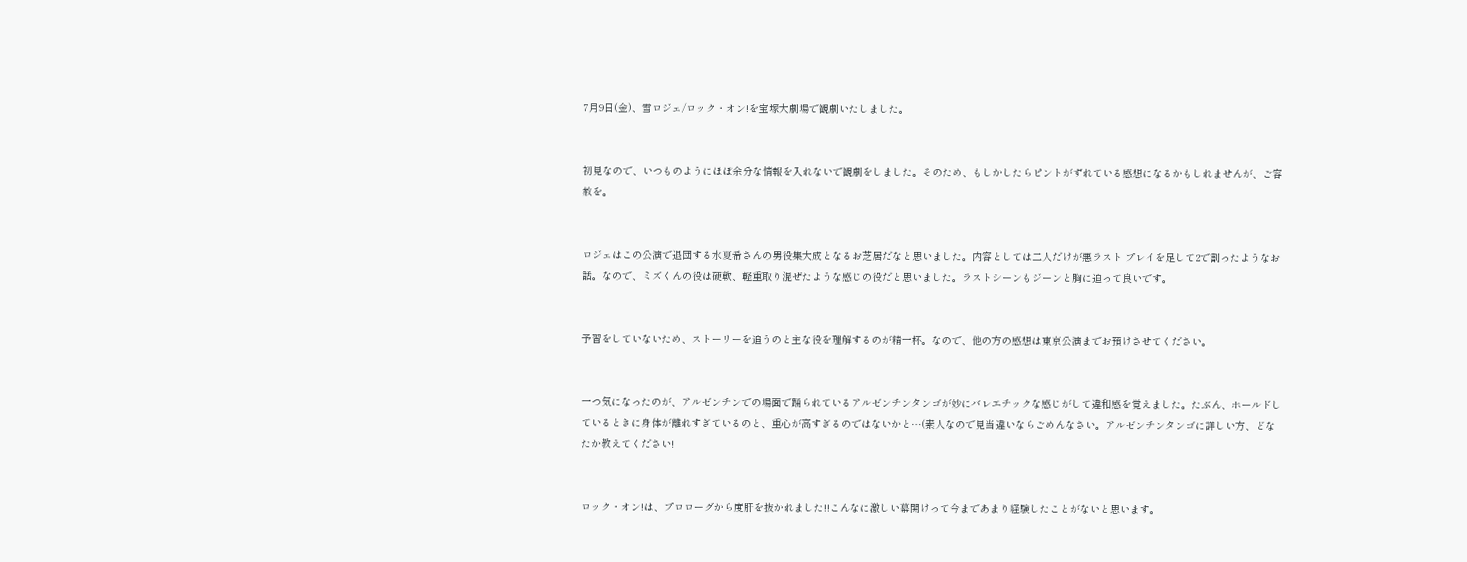7月9日(金)、雪ロジェ/ロック・オン!を宝塚大劇場で観劇いたしました。


初見なので、いつものようにほぼ余分な情報を入れないで観劇をしました。そのため、もしかしたらピントがずれている感想になるかもしれませんが、ご容赦を。


ロジェはこの公演で退団する水夏希さんの男役集大成となるお芝居だなと思いました。内容としては二人だけが悪ラスト プレイを足して2で割ったようなお話。なので、ミズくんの役は硬軟、軽重取り混ぜたような感じの役だと思いました。ラストシーンもジーンと胸に迫って良いです。


予習をしていないため、ストーリーを追うのと主な役を理解するのが精一杯。なので、他の方の感想は東京公演までお預けさせてください。


一つ気になったのが、アルゼンチンでの場面で踊られているアルゼンチンタンゴが妙にバレエチックな感じがして違和感を覚えました。たぶん、ホールドしているときに身体が離れすぎているのと、重心が高すぎるのではないかと…(素人なので見当違いならごめんなさい。アルゼンチンタンゴに詳しい方、どなたか教えてください!


ロック・オン!は、プロローグから度肝を抜かれました!!こんなに激しい幕開けって今まであまり経験したことがないと思います。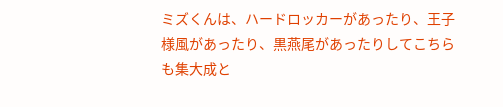ミズくんは、ハードロッカーがあったり、王子様風があったり、黒燕尾があったりしてこちらも集大成と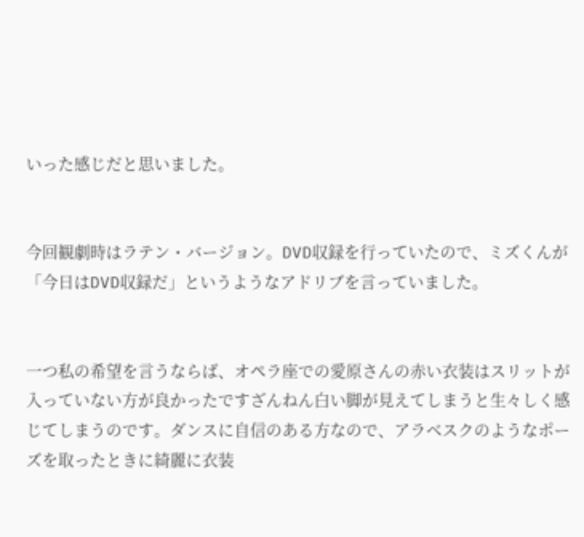いった感じだと思いました。


今回観劇時はラテン・バージョン。DVD収録を行っていたので、ミズくんが「今日はDVD収録だ」というようなアドリブを言っていました。


一つ私の希望を言うならば、オペラ座での愛原さんの赤い衣装はスリットが入っていない方が良かったですざんねん白い脚が見えてしまうと生々しく感じてしまうのです。ダンスに自信のある方なので、アラベスクのようなポーズを取ったときに綺麗に衣装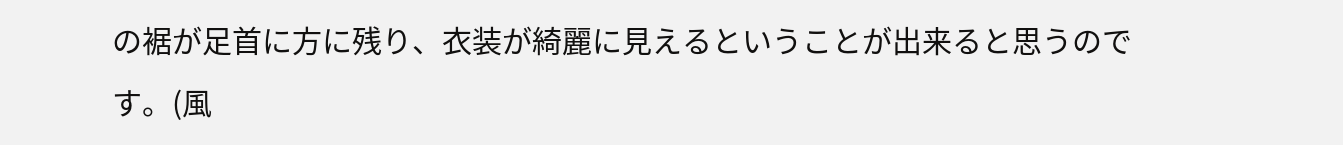の裾が足首に方に残り、衣装が綺麗に見えるということが出来ると思うのです。(風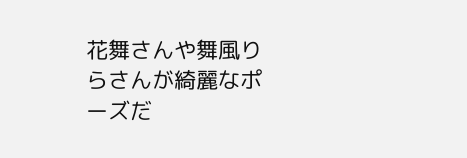花舞さんや舞風りらさんが綺麗なポーズだ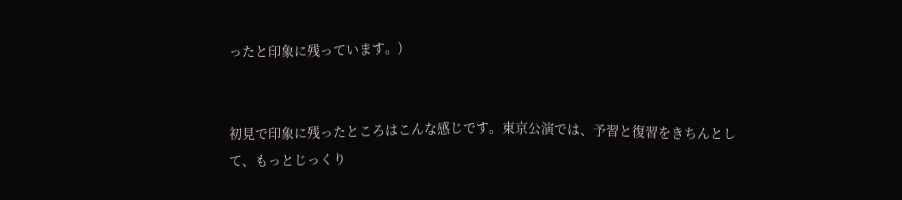ったと印象に残っています。)


初見で印象に残ったところはこんな感じです。東京公演では、予習と復習をきちんとして、もっとじっくり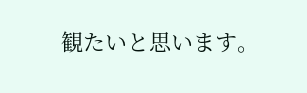観たいと思います。